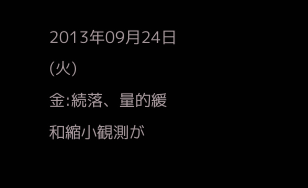2013年09月24日(火)
金:続落、量的緩和縮小観測が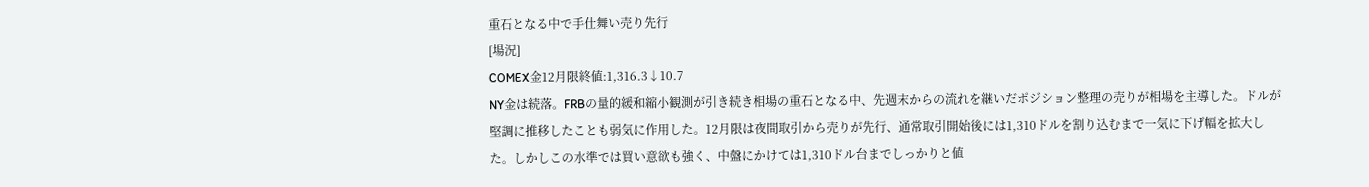重石となる中で手仕舞い売り先行
[場況]
COMEX金12月限終値:1,316.3↓10.7
NY金は続落。FRBの量的緩和縮小観測が引き続き相場の重石となる中、先週末からの流れを継いだポジション整理の売りが相場を主導した。ドルが堅調に推移したことも弱気に作用した。12月限は夜間取引から売りが先行、通常取引開始後には1,310ドルを割り込むまで一気に下げ幅を拡大した。しかしこの水準では買い意欲も強く、中盤にかけては1,310ドル台までしっかりと値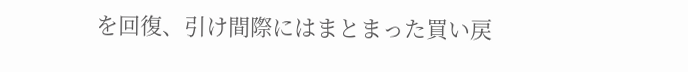を回復、引け間際にはまとまった買い戻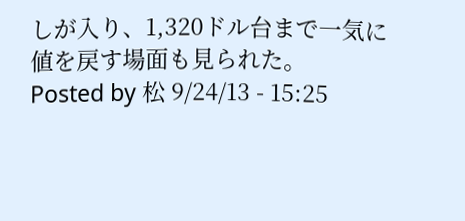しが入り、1,320ドル台まで一気に値を戻す場面も見られた。
Posted by 松 9/24/13 - 15:25